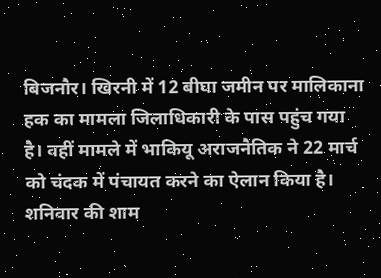बिजनौर। खिरनी में 12 बीघा जमीन पर मालिकाना हक का मामला जिलाधिकारी के पास पहुंच गया है। वहीं मामले में भाकियू अराजनैतिक ने 22 मार्च को चंदक में पंचायत करने का ऐलान किया है।
शनिवार की शाम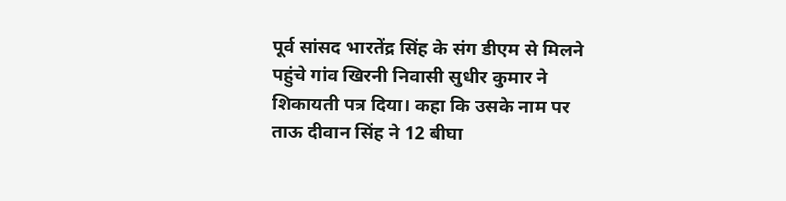पूर्व सांसद भारतेंद्र सिंह के संग डीएम से मिलने पहुंचे गांव खिरनी निवासी सुधीर कुमार ने शिकायती पत्र दिया। कहा कि उसके नाम पर ताऊ दीवान सिंह ने 12 बीघा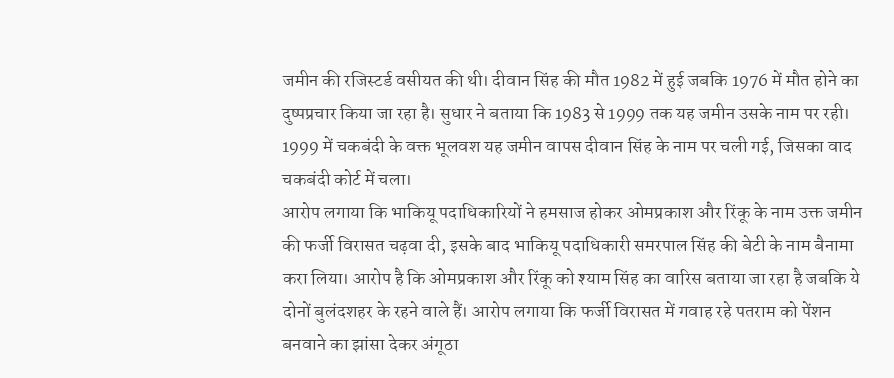जमीन की रजिस्टर्ड वसीयत की थी। दीवान सिंह की मौत 1982 में हुई जबकि 1976 में मौत होने का दुष्पप्रचार किया जा रहा है। सुधार ने बताया कि 1983 से 1999 तक यह जमीन उसके नाम पर रही। 1999 में चकबंदी के वक्त भूलवश यह जमीन वापस दीवान सिंह के नाम पर चली गई, जिसका वाद चकबंदी कोर्ट में चला।
आरोप लगाया कि भाकियू पदाधिकारियों ने हमसाज होकर ओमप्रकाश और रिंकू के नाम उक्त जमीन की फर्जी विरासत चढ़वा दी, इसके बाद भाकियू पदाधिकारी समरपाल सिंह की बेटी के नाम बैनामा करा लिया। आरोप है कि ओमप्रकाश और रिंकू को श्याम सिंह का वारिस बताया जा रहा है जबकि ये दोनों बुलंदशहर के रहने वाले हैं। आरोप लगाया कि फर्जी विरासत में गवाह रहे पतराम को पेंशन बनवाने का झांसा देकर अंगूठा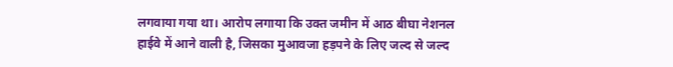लगवाया गया था। आरोप लगाया कि उक्त जमीन में आठ बीघा नेशनल हाईवे में आने वाली है, जिसका मुआवजा हड़पने के लिए जल्द से जल्द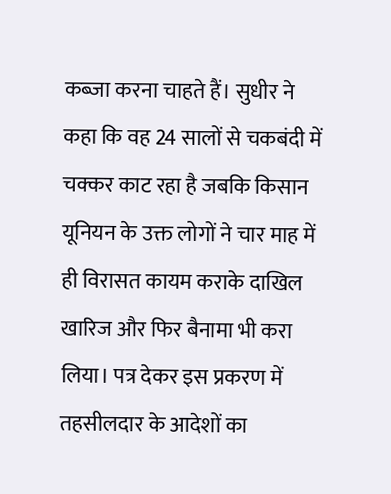कब्जा करना चाहते हैं। सुधीर ने कहा कि वह 24 सालों से चकबंदी में चक्कर काट रहा है जबकि किसान यूनियन के उक्त लोगों ने चार माह में ही विरासत कायम कराके दाखिल खारिज और फिर बैनामा भी करा लिया। पत्र देकर इस प्रकरण में तहसीलदार के आदेशों का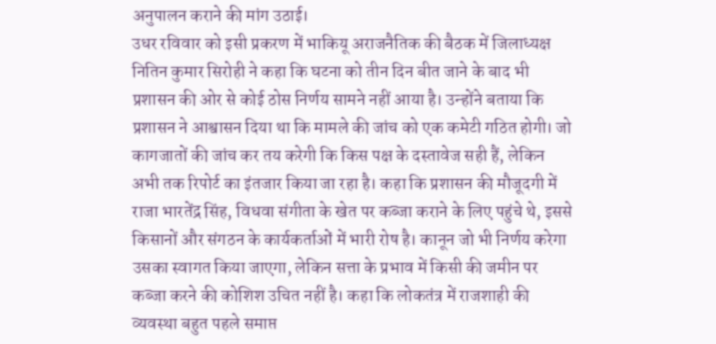अनुपालन कराने की मांग उठाई।
उधर रविवार को इसी प्रकरण में भाकियू अराजनैतिक की बैठक में जिलाध्यक्ष नितिन कुमार सिरोही ने कहा कि घटना को तीन दिन बीत जाने के बाद भी प्रशासन की ओर से कोई ठोस निर्णय सामने नहीं आया है। उन्होंने बताया कि प्रशासन ने आश्वासन दिया था कि मामले की जांच को एक कमेटी गठित होगी। जो कागजातों की जांच कर तय करेगी कि किस पक्ष के दस्तावेज सही हैं, लेकिन अभी तक रिपोर्ट का इंतजार किया जा रहा है। कहा कि प्रशासन की मौजूदगी में राजा भारतेंद्र सिंह, विधवा संगीता के खेत पर कब्जा कराने के लिए पहुंचे थे, इससे किसानों और संगठन के कार्यकर्ताओं में भारी रोष है। कानून जो भी निर्णय करेगा उसका स्वागत किया जाएगा, लेकिन सत्ता के प्रभाव में किसी की जमीन पर कब्जा करने की कोशिश उचित नहीं है। कहा कि लोकतंत्र में राजशाही की व्यवस्था बहुत पहले समाप्त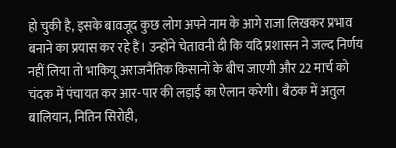हो चुकी है, इसके बावजूद कुछ लोग अपने नाम के आगे राजा लिखकर प्रभाव बनाने का प्रयास कर रहे हैं। उन्होंने चेतावनी दी कि यदि प्रशासन ने जल्द निर्णय नहीं लिया तो भाकियू अराजनैतिक किसानों के बीच जाएगी और 22 मार्च को चंदक में पंचायत कर आर-पार की लड़ाई का ऐलान करेगी। बैठक में अतुल बालियान, नितिन सिरोही,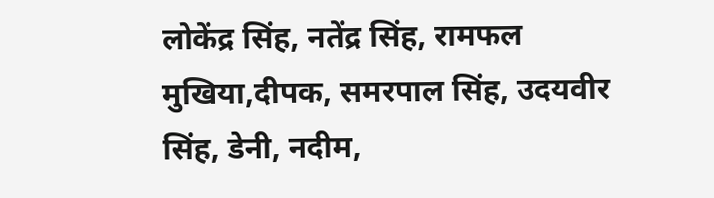लोकेंद्र सिंह, नतेंद्र सिंह, रामफल मुखिया,दीपक, समरपाल सिंह, उदयवीर सिंह, डेनी, नदीम,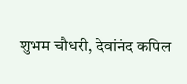शुभम चौधरी, देवांनंद कपिल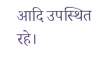आदि उपस्थित रहे।